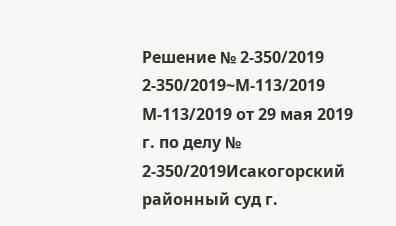Решение № 2-350/2019 2-350/2019~М-113/2019 М-113/2019 от 29 мая 2019 г. по делу № 2-350/2019Исакогорский районный суд г.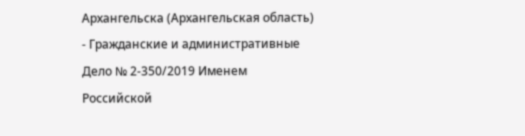Архангельска (Архангельская область) - Гражданские и административные Дело № 2-350/2019 Именем Российской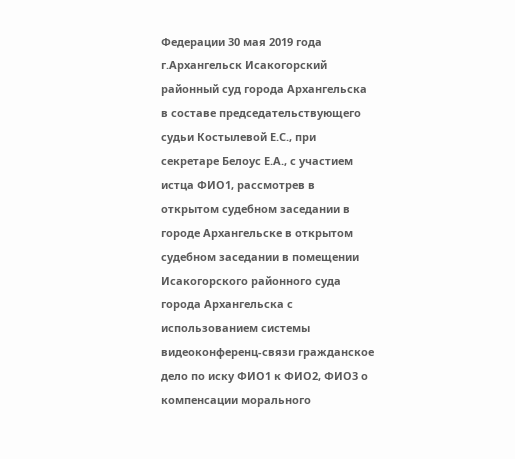Федерации 30 мая 2019 года г.Архангельск Исакогорский районный суд города Архангельска в составе председательствующего судьи Костылевой Е.С., при секретаре Белоус Е.А., с участием истца ФИО1, рассмотрев в открытом судебном заседании в городе Архангельске в открытом судебном заседании в помещении Исакогорского районного суда города Архангельска с использованием системы видеоконференц-связи гражданское дело по иску ФИО1 к ФИО2, ФИО3 о компенсации морального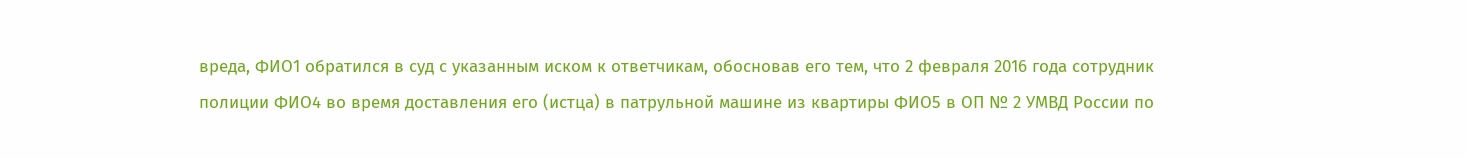вреда, ФИО1 обратился в суд с указанным иском к ответчикам, обосновав его тем, что 2 февраля 2016 года сотрудник полиции ФИО4 во время доставления его (истца) в патрульной машине из квартиры ФИО5 в ОП № 2 УМВД России по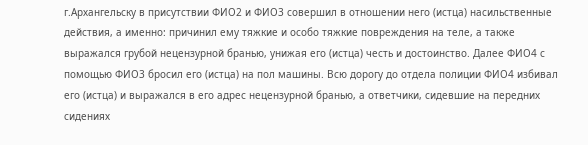г.Архангельску в присутствии ФИО2 и ФИО3 совершил в отношении него (истца) насильственные действия, а именно: причинил ему тяжкие и особо тяжкие повреждения на теле, а также выражался грубой нецензурной бранью, унижая его (истца) честь и достоинство. Далее ФИО4 с помощью ФИО3 бросил его (истца) на пол машины. Всю дорогу до отдела полиции ФИО4 избивал его (истца) и выражался в его адрес нецензурной бранью, а ответчики, сидевшие на передних сидениях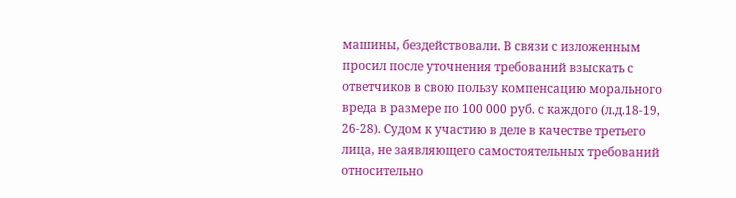машины, бездействовали. В связи с изложенным просил после уточнения требований взыскать с ответчиков в свою пользу компенсацию морального вреда в размере по 100 000 руб. с каждого (л.д.18-19, 26-28). Судом к участию в деле в качестве третьего лица, не заявляющего самостоятельных требований относительно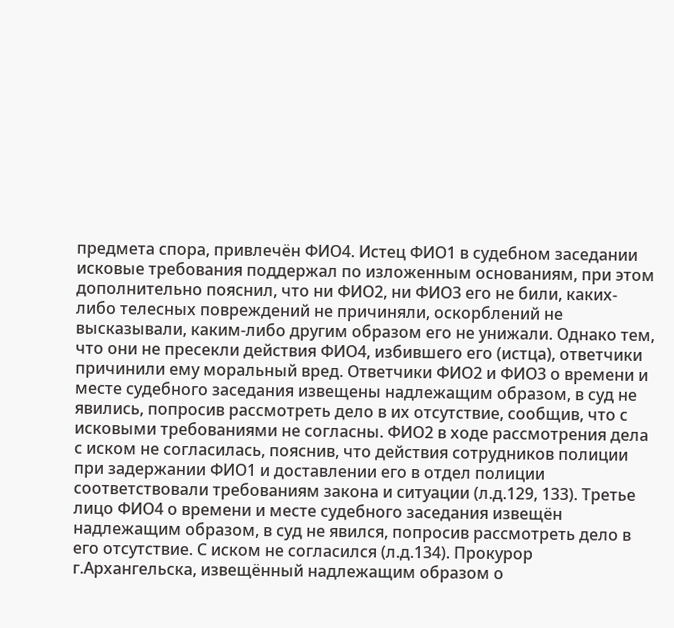предмета спора, привлечён ФИО4. Истец ФИО1 в судебном заседании исковые требования поддержал по изложенным основаниям, при этом дополнительно пояснил, что ни ФИО2, ни ФИО3 его не били, каких-либо телесных повреждений не причиняли, оскорблений не высказывали, каким-либо другим образом его не унижали. Однако тем, что они не пресекли действия ФИО4, избившего его (истца), ответчики причинили ему моральный вред. Ответчики ФИО2 и ФИО3 о времени и месте судебного заседания извещены надлежащим образом, в суд не явились, попросив рассмотреть дело в их отсутствие, сообщив, что с исковыми требованиями не согласны. ФИО2 в ходе рассмотрения дела с иском не согласилась, пояснив, что действия сотрудников полиции при задержании ФИО1 и доставлении его в отдел полиции соответствовали требованиям закона и ситуации (л.д.129, 133). Третье лицо ФИО4 о времени и месте судебного заседания извещён надлежащим образом, в суд не явился, попросив рассмотреть дело в его отсутствие. С иском не согласился (л.д.134). Прокурор г.Архангельска, извещённый надлежащим образом о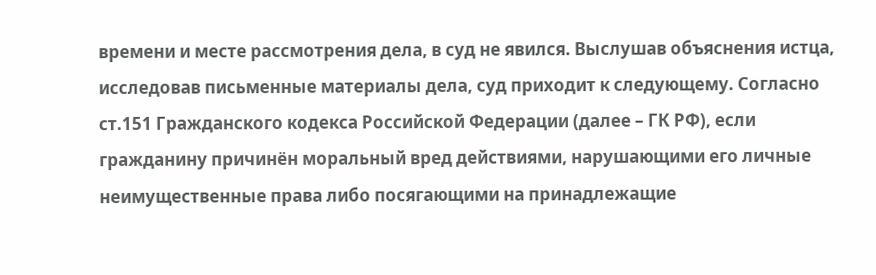времени и месте рассмотрения дела, в суд не явился. Выслушав объяснения истца, исследовав письменные материалы дела, суд приходит к следующему. Согласно ст.151 Гражданского кодекса Российской Федерации (далее – ГК РФ), если гражданину причинён моральный вред действиями, нарушающими его личные неимущественные права либо посягающими на принадлежащие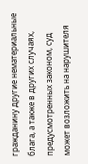гражданину другие нематериальные блага, а также в других случаях, предусмотренных законом, суд может возложить на нарушителя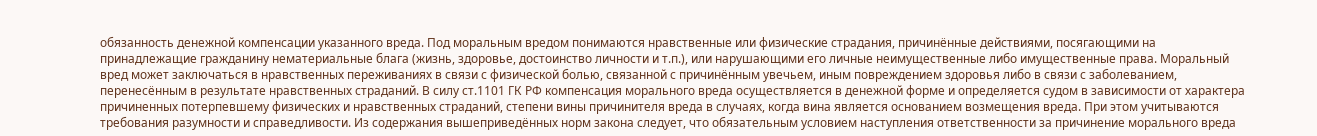обязанность денежной компенсации указанного вреда. Под моральным вредом понимаются нравственные или физические страдания, причинённые действиями, посягающими на принадлежащие гражданину нематериальные блага (жизнь, здоровье, достоинство личности и т.п.), или нарушающими его личные неимущественные либо имущественные права. Моральный вред может заключаться в нравственных переживаниях в связи с физической болью, связанной с причинённым увечьем, иным повреждением здоровья либо в связи с заболеванием, перенесённым в результате нравственных страданий. В силу ст.1101 ГК РФ компенсация морального вреда осуществляется в денежной форме и определяется судом в зависимости от характера причиненных потерпевшему физических и нравственных страданий, степени вины причинителя вреда в случаях, когда вина является основанием возмещения вреда. При этом учитываются требования разумности и справедливости. Из содержания вышеприведённых норм закона следует, что обязательным условием наступления ответственности за причинение морального вреда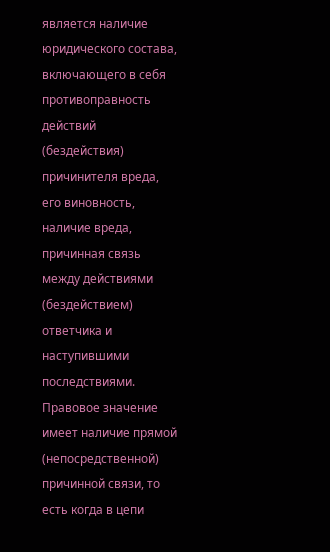является наличие юридического состава, включающего в себя противоправность действий (бездействия) причинителя вреда, его виновность, наличие вреда, причинная связь между действиями (бездействием) ответчика и наступившими последствиями. Правовое значение имеет наличие прямой (непосредственной) причинной связи, то есть когда в цепи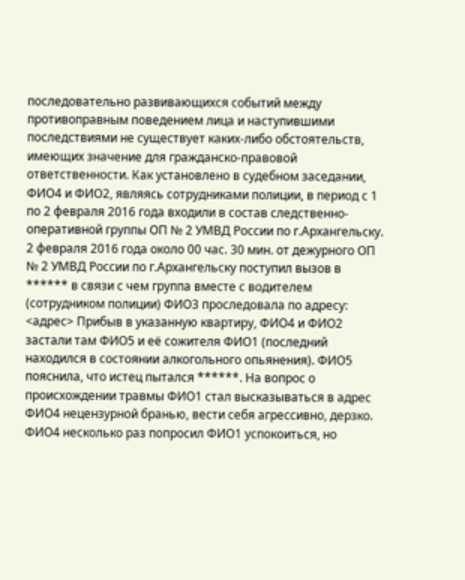последовательно развивающихся событий между противоправным поведением лица и наступившими последствиями не существует каких-либо обстоятельств, имеющих значение для гражданско-правовой ответственности. Как установлено в судебном заседании, ФИО4 и ФИО2, являясь сотрудниками полиции, в период с 1 по 2 февраля 2016 года входили в состав следственно-оперативной группы ОП № 2 УМВД России по г.Архангельску. 2 февраля 2016 года около 00 час. 30 мин. от дежурного ОП № 2 УМВД России по г.Архангельску поступил вызов в ****** в связи с чем группа вместе с водителем (сотрудником полиции) ФИО3 проследовала по адресу: <адрес> Прибыв в указанную квартиру, ФИО4 и ФИО2 застали там ФИО5 и её сожителя ФИО1 (последний находился в состоянии алкогольного опьянения). ФИО5 пояснила, что истец пытался ******. На вопрос о происхождении травмы ФИО1 стал высказываться в адрес ФИО4 нецензурной бранью, вести себя агрессивно, дерзко. ФИО4 несколько раз попросил ФИО1 успокоиться, но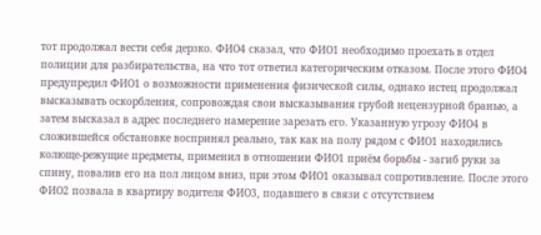тот продолжал вести себя дерзко. ФИО4 сказал, что ФИО1 необходимо проехать в отдел полиции для разбирательства, на что тот ответил категорическим отказом. После этого ФИО4 предупредил ФИО1 о возможности применения физической силы, однако истец продолжал высказывать оскорбления, сопровождая свои высказывания грубой нецензурной бранью, а затем высказал в адрес последнего намерение зарезать его. Указанную угрозу ФИО4 в сложившейся обстановке воспринял реально, так как на полу рядом с ФИО1 находились колюще-режущие предметы, применил в отношении ФИО1 приём борьбы - загиб руки за спину, повалив его на пол лицом вниз, при этом ФИО1 оказывал сопротивление. После этого ФИО2 позвала в квартиру водителя ФИО3, подавшего в связи с отсутствием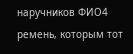наручников ФИО4 ремень, которым тот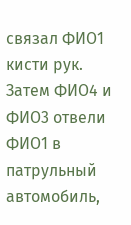связал ФИО1 кисти рук. Затем ФИО4 и ФИО3 отвели ФИО1 в патрульный автомобиль,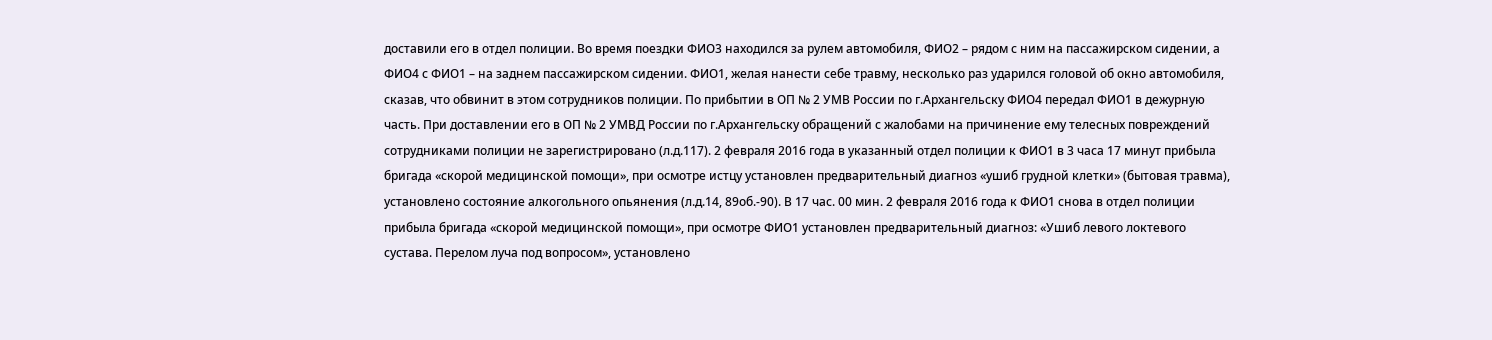доставили его в отдел полиции. Во время поездки ФИО3 находился за рулем автомобиля, ФИО2 – рядом с ним на пассажирском сидении, а ФИО4 с ФИО1 – на заднем пассажирском сидении. ФИО1, желая нанести себе травму, несколько раз ударился головой об окно автомобиля, сказав, что обвинит в этом сотрудников полиции. По прибытии в ОП № 2 УМВ России по г.Архангельску ФИО4 передал ФИО1 в дежурную часть. При доставлении его в ОП № 2 УМВД России по г.Архангельску обращений с жалобами на причинение ему телесных повреждений сотрудниками полиции не зарегистрировано (л.д.117). 2 февраля 2016 года в указанный отдел полиции к ФИО1 в 3 часа 17 минут прибыла бригада «скорой медицинской помощи», при осмотре истцу установлен предварительный диагноз «ушиб грудной клетки» (бытовая травма), установлено состояние алкогольного опьянения (л.д.14, 89об.-90). В 17 час. 00 мин. 2 февраля 2016 года к ФИО1 снова в отдел полиции прибыла бригада «скорой медицинской помощи», при осмотре ФИО1 установлен предварительный диагноз: «Ушиб левого локтевого сустава. Перелом луча под вопросом», установлено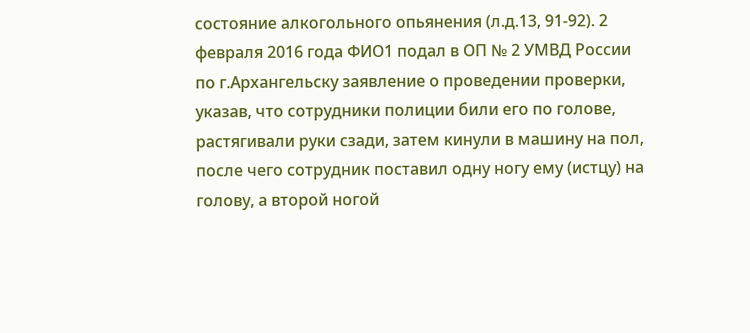состояние алкогольного опьянения (л.д.13, 91-92). 2 февраля 2016 года ФИО1 подал в ОП № 2 УМВД России по г.Архангельску заявление о проведении проверки, указав, что сотрудники полиции били его по голове, растягивали руки сзади, затем кинули в машину на пол, после чего сотрудник поставил одну ногу ему (истцу) на голову, а второй ногой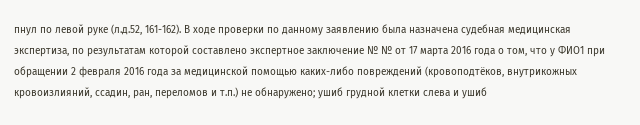пнул по левой руке (л.д.52, 161-162). В ходе проверки по данному заявлению была назначена судебная медицинская экспертиза, по результатам которой составлено экспертное заключение № № от 17 марта 2016 года о том, что у ФИО1 при обращении 2 февраля 2016 года за медицинской помощью каких-либо повреждений (кровоподтёков, внутрикожных кровоизлияний, ссадин, ран, переломов и т.п.) не обнаружено; ушиб грудной клетки слева и ушиб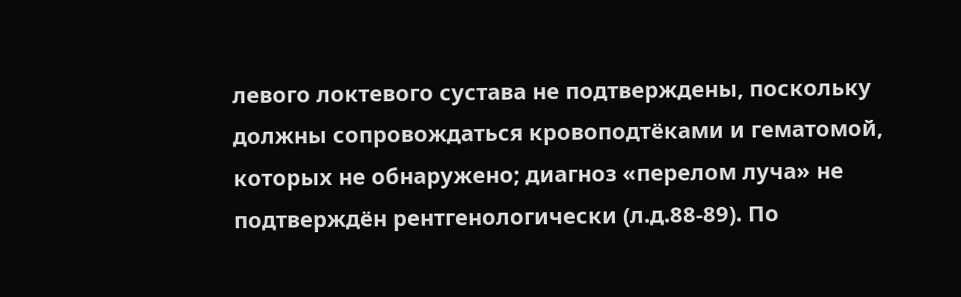левого локтевого сустава не подтверждены, поскольку должны сопровождаться кровоподтёками и гематомой, которых не обнаружено; диагноз «перелом луча» не подтверждён рентгенологически (л.д.88-89). По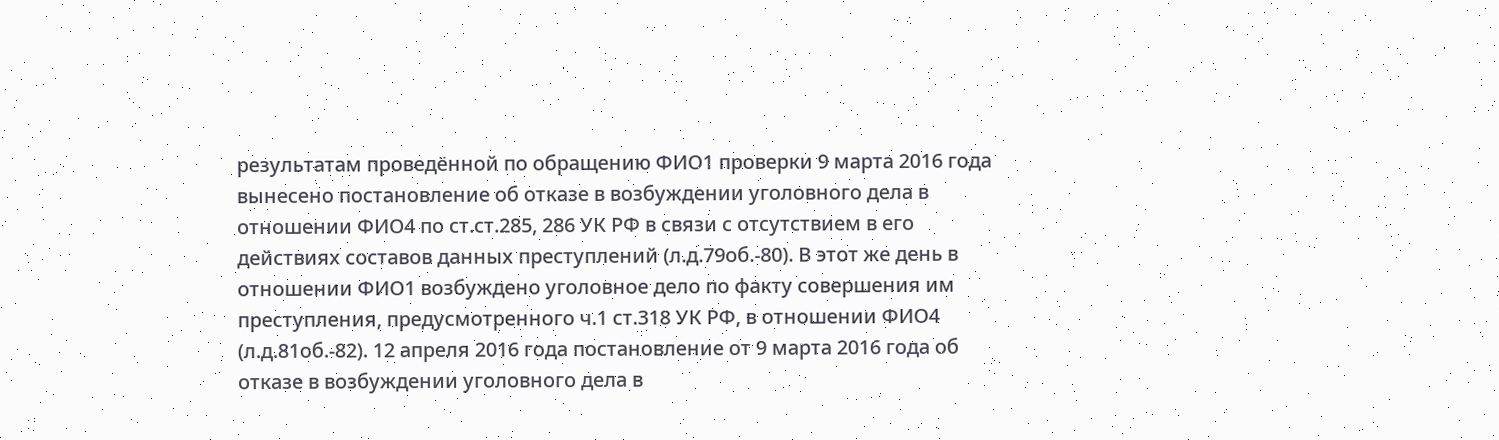результатам проведённой по обращению ФИО1 проверки 9 марта 2016 года вынесено постановление об отказе в возбуждении уголовного дела в отношении ФИО4 по ст.ст.285, 286 УК РФ в связи с отсутствием в его действиях составов данных преступлений (л.д.79об.-80). В этот же день в отношении ФИО1 возбуждено уголовное дело по факту совершения им преступления, предусмотренного ч.1 ст.318 УК РФ, в отношении ФИО4 (л.д.81об.-82). 12 апреля 2016 года постановление от 9 марта 2016 года об отказе в возбуждении уголовного дела в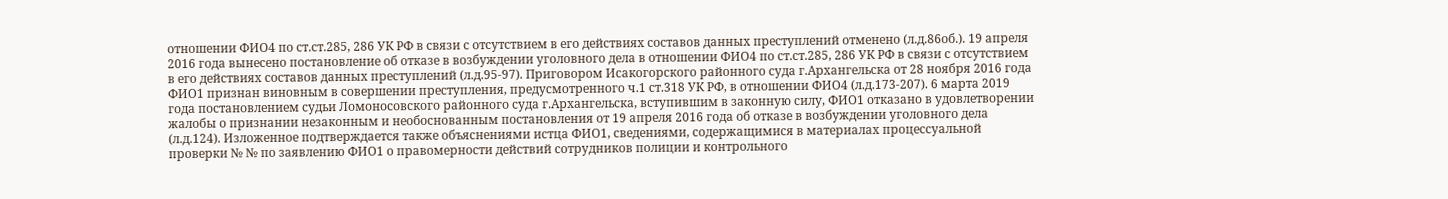отношении ФИО4 по ст.ст.285, 286 УК РФ в связи с отсутствием в его действиях составов данных преступлений отменено (л.д.86об.). 19 апреля 2016 года вынесено постановление об отказе в возбуждении уголовного дела в отношении ФИО4 по ст.ст.285, 286 УК РФ в связи с отсутствием в его действиях составов данных преступлений (л.д.95-97). Приговором Исакогорского районного суда г.Архангельска от 28 ноября 2016 года ФИО1 признан виновным в совершении преступления, предусмотренного ч.1 ст.318 УК РФ, в отношении ФИО4 (л.д.173-207). 6 марта 2019 года постановлением судьи Ломоносовского районного суда г.Архангельска, вступившим в законную силу, ФИО1 отказано в удовлетворении жалобы о признании незаконным и необоснованным постановления от 19 апреля 2016 года об отказе в возбуждении уголовного дела (л.д.124). Изложенное подтверждается также объяснениями истца ФИО1, сведениями, содержащимися в материалах процессуальной проверки № № по заявлению ФИО1 о правомерности действий сотрудников полиции и контрольного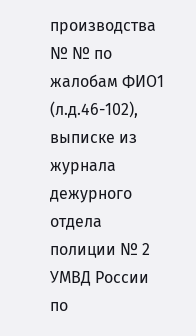производства № № по жалобам ФИО1 (л.д.46-102), выписке из журнала дежурного отдела полиции № 2 УМВД России по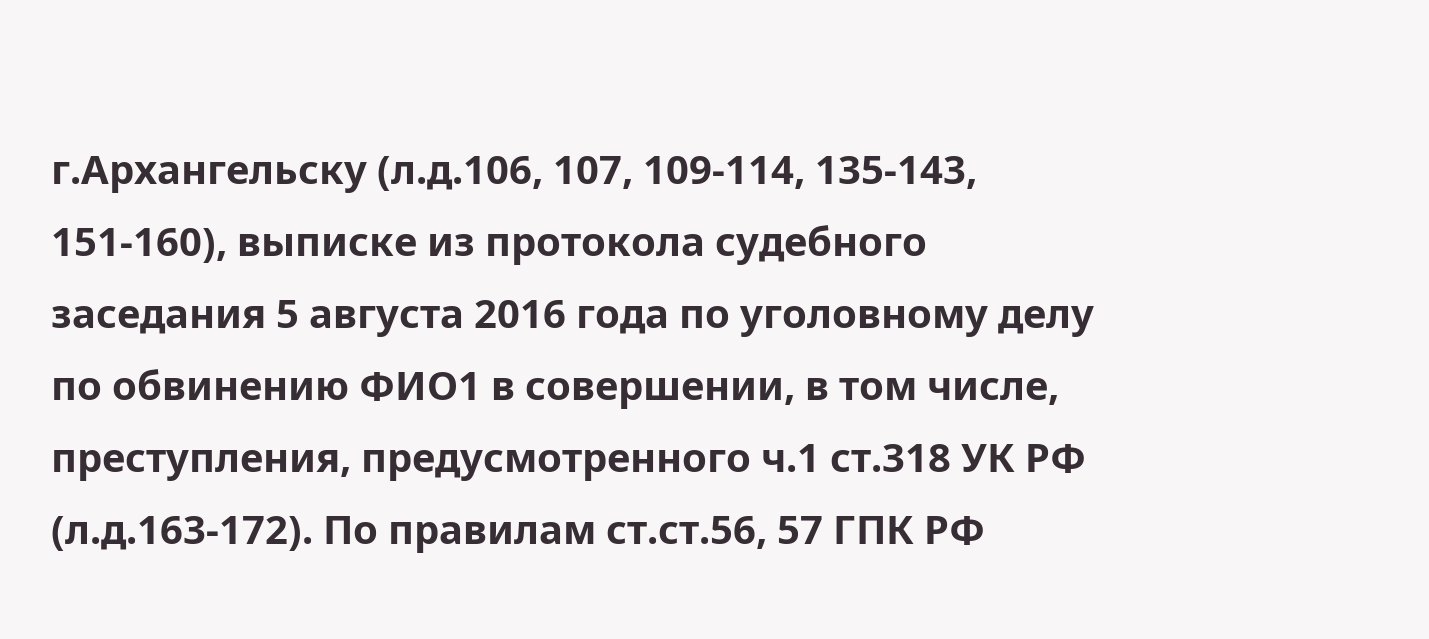г.Архангельску (л.д.106, 107, 109-114, 135-143, 151-160), выписке из протокола судебного заседания 5 августа 2016 года по уголовному делу по обвинению ФИО1 в совершении, в том числе, преступления, предусмотренного ч.1 ст.318 УК РФ (л.д.163-172). По правилам ст.ст.56, 57 ГПК РФ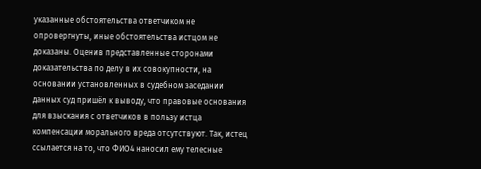указанные обстоятельства ответчиком не опровергнуты, иные обстоятельства истцом не доказаны. Оценив представленные сторонами доказательства по делу в их совокупности, на основании установленных в судебном заседании данных суд пришёл к выводу, что правовые основания для взыскания с ответчиков в пользу истца компенсации морального вреда отсутствуют. Так, истец ссылается на то, что ФИО4 наносил ему телесные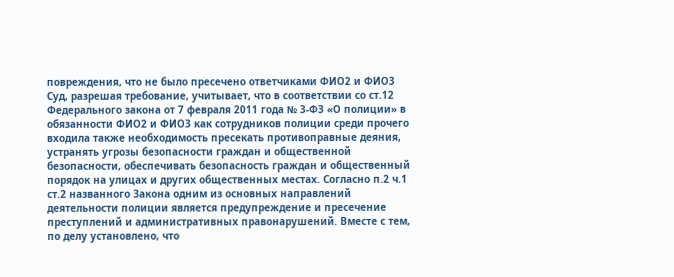повреждения, что не было пресечено ответчиками ФИО2 и ФИО3 Суд, разрешая требование, учитывает, что в соответствии со ст.12 Федерального закона от 7 февраля 2011 года № 3-ФЗ «О полиции» в обязанности ФИО2 и ФИО3 как сотрудников полиции среди прочего входила также необходимость пресекать противоправные деяния, устранять угрозы безопасности граждан и общественной безопасности, обеспечивать безопасность граждан и общественный порядок на улицах и других общественных местах. Согласно п.2 ч.1 ст.2 названного Закона одним из основных направлений деятельности полиции является предупреждение и пресечение преступлений и административных правонарушений. Вместе с тем, по делу установлено, что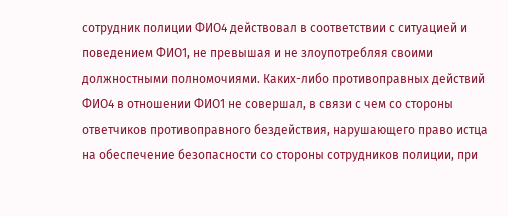сотрудник полиции ФИО4 действовал в соответствии с ситуацией и поведением ФИО1, не превышая и не злоупотребляя своими должностными полномочиями. Каких-либо противоправных действий ФИО4 в отношении ФИО1 не совершал, в связи с чем со стороны ответчиков противоправного бездействия, нарушающего право истца на обеспечение безопасности со стороны сотрудников полиции, при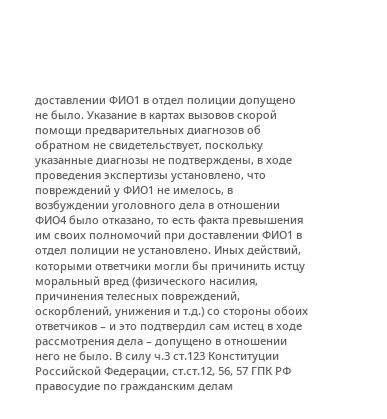доставлении ФИО1 в отдел полиции допущено не было. Указание в картах вызовов скорой помощи предварительных диагнозов об обратном не свидетельствует, поскольку указанные диагнозы не подтверждены, в ходе проведения экспертизы установлено, что повреждений у ФИО1 не имелось, в возбуждении уголовного дела в отношении ФИО4 было отказано, то есть факта превышения им своих полномочий при доставлении ФИО1 в отдел полиции не установлено. Иных действий, которыми ответчики могли бы причинить истцу моральный вред (физического насилия, причинения телесных повреждений, оскорблений, унижения и т.д.) со стороны обоих ответчиков – и это подтвердил сам истец в ходе рассмотрения дела – допущено в отношении него не было. В силу ч.3 ст.123 Конституции Российской Федерации, ст.ст.12, 56, 57 ГПК РФ правосудие по гражданским делам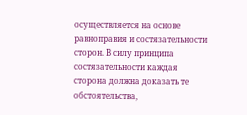осуществляется на основе равноправия и состязательности сторон. В силу принципа состязательности каждая сторона должна доказать те обстоятельства,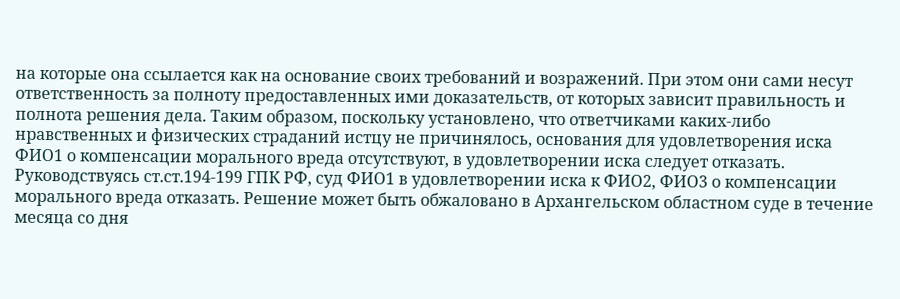на которые она ссылается как на основание своих требований и возражений. При этом они сами несут ответственность за полноту предоставленных ими доказательств, от которых зависит правильность и полнота решения дела. Таким образом, поскольку установлено, что ответчиками каких-либо нравственных и физических страданий истцу не причинялось, основания для удовлетворения иска ФИО1 о компенсации морального вреда отсутствуют, в удовлетворении иска следует отказать. Руководствуясь ст.ст.194-199 ГПК РФ, суд ФИО1 в удовлетворении иска к ФИО2, ФИО3 о компенсации морального вреда отказать. Решение может быть обжаловано в Архангельском областном суде в течение месяца со дня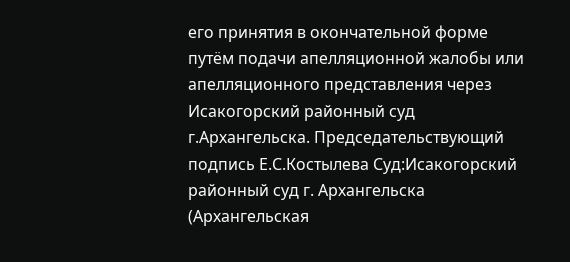его принятия в окончательной форме путём подачи апелляционной жалобы или апелляционного представления через Исакогорский районный суд г.Архангельска. Председательствующий подпись Е.С.Костылева Суд:Исакогорский районный суд г. Архангельска (Архангельская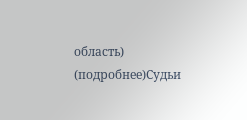область) (подробнее)Судьи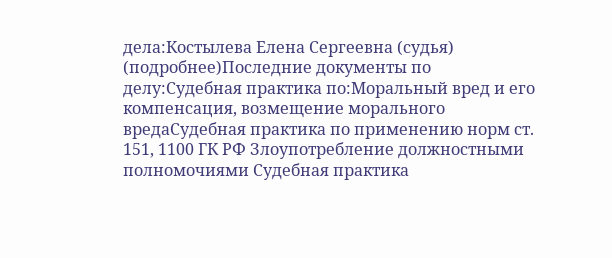дела:Костылева Елена Сергеевна (судья) (подробнее)Последние документы по делу:Судебная практика по:Моральный вред и его компенсация, возмещение морального вредаСудебная практика по применению норм ст. 151, 1100 ГК РФ Злоупотребление должностными полномочиями Судебная практика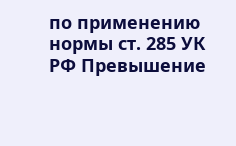по применению нормы ст. 285 УК РФ Превышение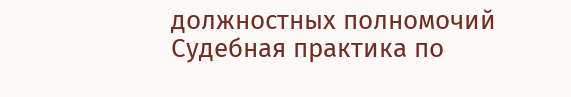должностных полномочий Судебная практика по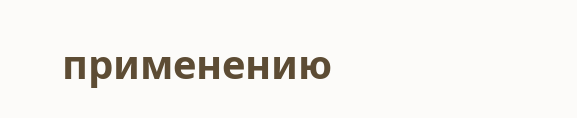применению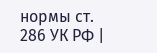нормы ст. 286 УК РФ |